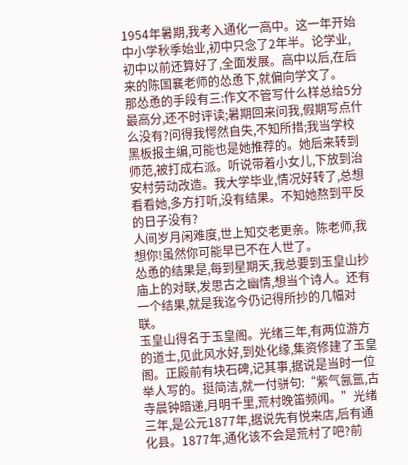1954年暑期,我考入通化一高中。这一年开始中小学秋季始业,初中只念了2年半。论学业,初中以前还算好了,全面发展。高中以后,在后来的陈国襄老师的怂恿下,就偏向学文了。
那怂恿的手段有三:作文不管写什么样总给5分最高分,还不时评读;暑期回来问我,假期写点什么没有?问得我愕然自失,不知所措;我当学校黑板报主编,可能也是她推荐的。她后来转到师范,被打成右派。听说带着小女儿,下放到治安村劳动改造。我大学毕业,情况好转了,总想看看她,多方打听,没有结果。不知她熬到平反的日子没有?
人间岁月闲难度,世上知交老更亲。陈老师,我想你!虽然你可能早已不在人世了。
怂恿的结果是,每到星期天,我总要到玉皇山抄庙上的对联,发思古之幽情,想当个诗人。还有一个结果,就是我迄今仍记得所抄的几幅对联。
玉皇山得名于玉皇阁。光绪三年,有两位游方的道士,见此风水好,到处化缘,集资修建了玉皇阁。正殿前有块石碑,记其事,据说是当时一位举人写的。挺简洁,就一付骈句:“紫气氤氲,古寺晨钟暗递,月明千里,荒村晚笛频闻。”光绪三年,是公元1877年,据说先有悦来店,后有通化县。1877年,通化该不会是荒村了吧?前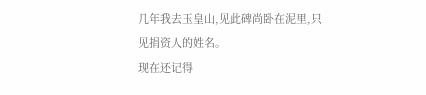几年我去玉皇山,见此碑尚卧在泥里,只见捐资人的姓名。
现在还记得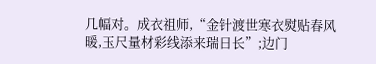几幅对。成衣祖师,“金针渡世寒衣熨贴春风暖,玉尺量材彩线添来瑞日长”;边门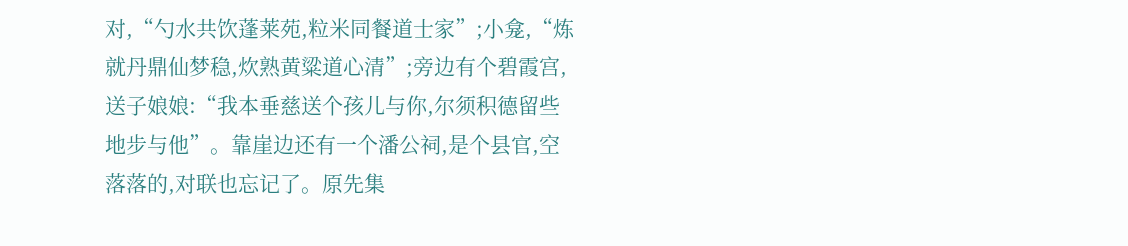对,“勺水共饮蓬莱苑,粒米同餐道士家”;小龛,“炼就丹鼎仙梦稳,炊熟黄粱道心清”;旁边有个碧霞宫,送子娘娘:“我本垂慈送个孩儿与你,尔须积德留些地步与他”。靠崖边还有一个潘公祠,是个县官,空落落的,对联也忘记了。原先集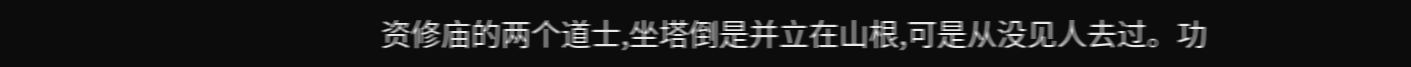资修庙的两个道士,坐塔倒是并立在山根,可是从没见人去过。功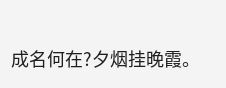成名何在?夕烟挂晚霞。